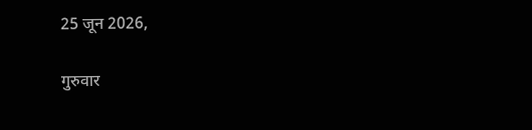25 जून 2026,

गुरुवार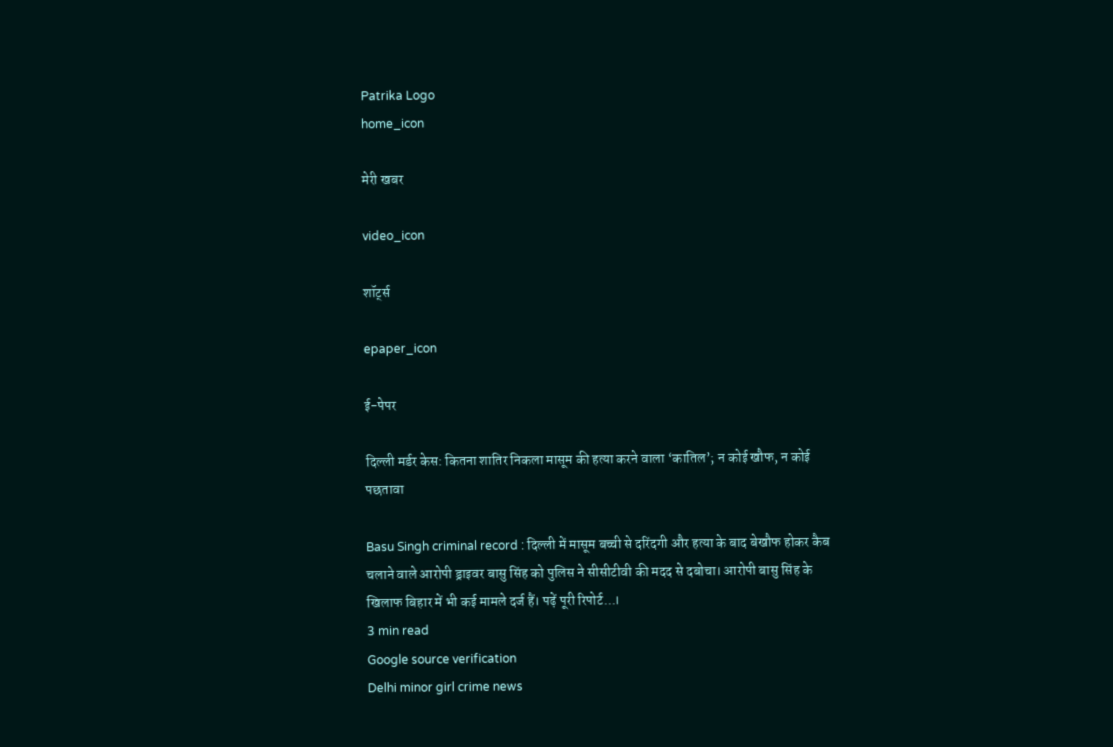Patrika Logo
home_icon

मेरी खबर

video_icon

शॉर्ट्स

epaper_icon

ई-पेपर

दिल्ली मर्डर केस: कितना शातिर निकला मासूम की हत्या करने वाला ‘कातिल’; न कोई खौफ, न कोई पछतावा

Basu Singh criminal record : दिल्ली में मासूम बच्ची से दरिंदगी और हत्या के बाद बेखौफ होकर कैब चलाने वाले आरोपी ड्राइवर बासु सिंह को पुलिस ने सीसीटीवी की मदद से दबोचा। आरोपी बासु सिंह के खिलाफ बिहार में भी कई मामले दर्ज हैं। पढ़ें पूरी रिपोर्ट...।
3 min read
Google source verification
Delhi minor girl crime news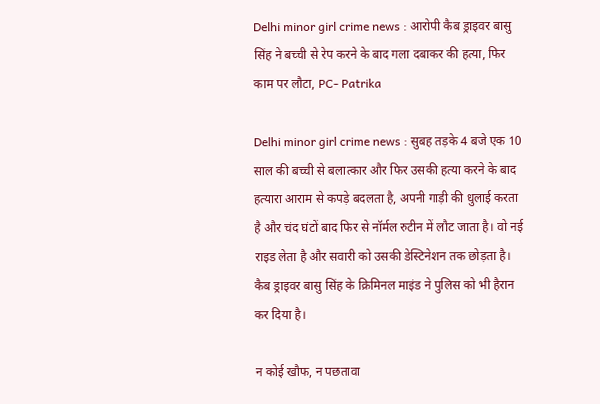Delhi minor girl crime news : आरोपी कैब ड्राइवर बासु सिंह ने बच्ची से रेप करने के बाद गला दबाकर की हत्या, फिर काम पर लौटा, PC- Patrika

Delhi minor girl crime news : सुबह तड़के 4 बजे एक 10 साल की बच्ची से बलात्कार और फिर उसकी हत्या करने के बाद हत्यारा आराम से कपड़े बदलता है, अपनी गाड़ी की धुलाई करता है और चंद घंटों बाद फिर से नॉर्मल रुटीन में लौट जाता है। वो नई राइड लेता है और सवारी को उसकी डेस्टिनेशन तक छोड़ता है। कैब ड्राइवर बासु सिंह के क्रिमिनल माइंड ने पुलिस को भी हैरान कर दिया है।

न कोई खौफ, न पछतावा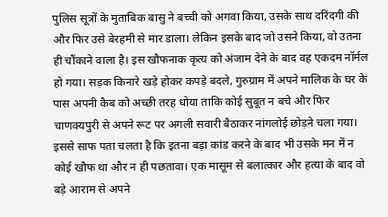पुलिस सूत्रों के मुताबिक बासु ने बच्ची को अगवा किया, उसके साथ दरिंदगी की और फिर उसे बेरहमी से मार डाला। लेकिन इसके बाद जो उसने किया, वो उतना ही चौंकाने वाला है। इस खौफनाक कृत्य को अंजाम देने के बाद वह एकदम नॉर्मल हो गया। सड़क किनारे खड़े होकर कपड़े बदले, गुरुग्राम में अपने मालिक के घर के पास अपनी कैब को अच्छी तरह धोया ताकि कोई सुबूत न बचे और फिर चाणक्यपुरी से अपने रूट पर अगली सवारी बैठाकर नांगलोई छोड़ने चला गया। इससे साफ पता चलता है कि इतना बड़ा कांड करने के बाद भी उसके मन में न कोई खौफ था और न ही पछतावा। एक मासूम से बलात्कार और हत्या के बाद वो बड़े आराम से अपने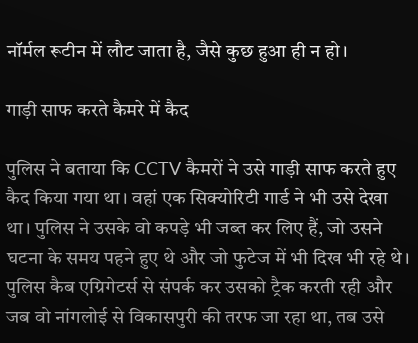नॉर्मल रूटीन में लौट जाता है, जैसे कुछ हुआ ही न हो।

गाड़ी साफ करते कैमरे में कैद

पुलिस ने बताया कि CCTV कैमरों ने उसे गाड़ी साफ करते हुए कैद किया गया था। वहां एक सिक्योरिटी गार्ड ने भी उसे देखा था। पुलिस ने उसके वो कपड़े भी जब्त कर लिए हैं, जो उसने घटना के समय पहने हुए थे और जो फुटेज में भी दिख भी रहे थे। पुलिस कैब एग्रिगेटर्स से संपर्क कर उसको ट्रैक करती रही और जब वो नांगलोई से विकासपुरी की तरफ जा रहा था, तब उसे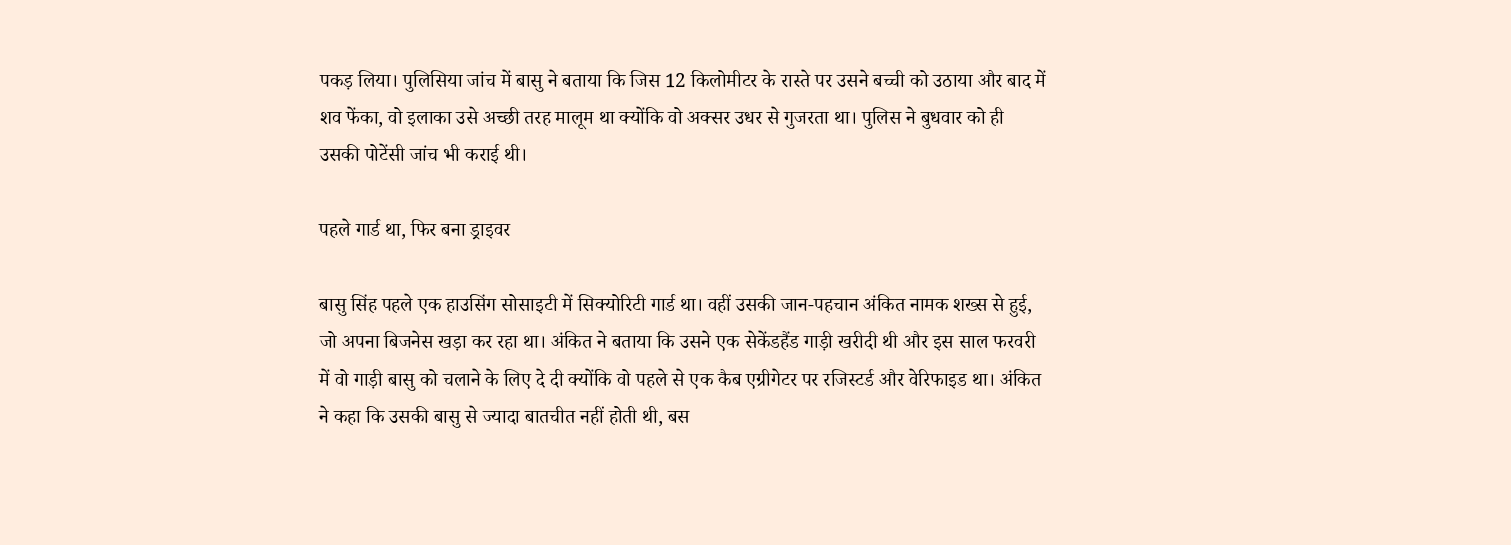पकड़ लिया। पुलिसिया जांच में बासु ने बताया कि जिस 12 किलोमीटर के रास्ते पर उसने बच्ची को उठाया और बाद में शव फेंका, वो इलाका उसे अच्छी तरह मालूम था क्योंकि वो अक्सर उधर से गुजरता था। पुलिस ने बुधवार को ही उसकी पोटेंसी जांच भी कराई थी।

पहले गार्ड था, फिर बना ड्राइवर

बासु सिंह पहले एक हाउसिंग सोसाइटी में सिक्योरिटी गार्ड था। वहीं उसकी जान-पहचान अंकित नामक शख्स से हुई, जो अपना बिजनेस खड़ा कर रहा था। अंकित ने बताया कि उसने एक सेकेंडहैंड गाड़ी खरीदी थी और इस साल फरवरी में वो गाड़ी बासु को चलाने के लिए दे दी क्योंकि वो पहले से एक कैब एग्रीगेटर पर रजिस्टर्ड और वेरिफाइड था। अंकित ने कहा कि उसकी बासु से ज्यादा बातचीत नहीं होती थी, बस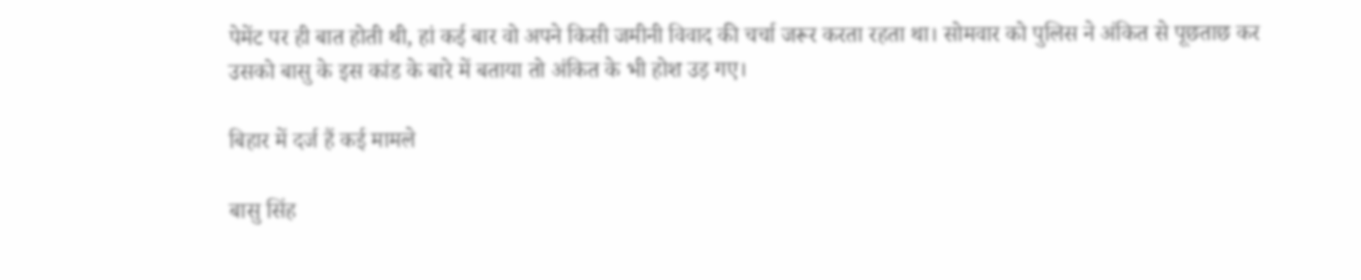पेमेंट पर ही बात होती थी, हां कई बार वो अपने किसी जमीनी विवाद की चर्चा जरूर करता रहता था। सोमवार को पुलिस ने अंकित से पूछताछ कर उसको बासु के इस कांड के बारे में बताया तो अंकित के भी होश उड़ गए।

बिहार में दर्ज हैं कई मामले

बासु सिंह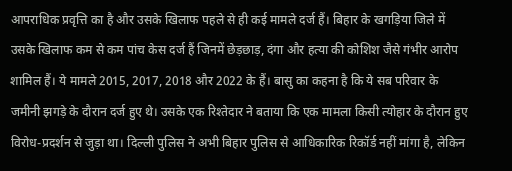आपराधिक प्रवृत्ति का है और उसके खिलाफ पहले से ही कई मामले दर्ज हैं। बिहार के खगड़िया जिले में उसके खिलाफ कम से कम पांच केस दर्ज हैं जिनमें छेड़छाड़, दंगा और हत्या की कोशिश जैसे गंभीर आरोप शामिल हैं। ये मामले 2015, 2017, 2018 और 2022 के हैं। बासु का कहना है कि ये सब परिवार के जमीनी झगड़े के दौरान दर्ज हुए थे। उसके एक रिश्तेदार ने बताया कि एक मामला किसी त्योहार के दौरान हुए विरोध-प्रदर्शन से जुड़ा था। दिल्ली पुलिस ने अभी बिहार पुलिस से आधिकारिक रिकॉर्ड नहीं मांगा है, लेकिन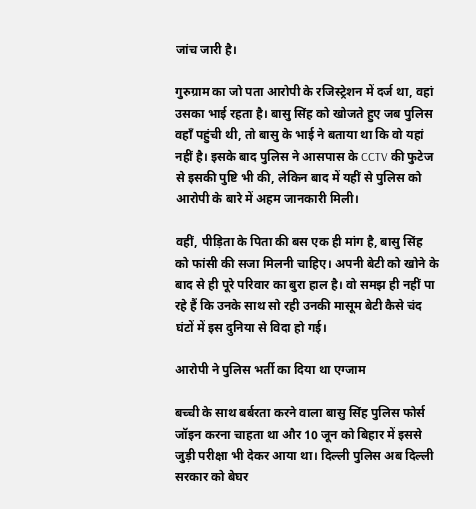जांच जारी है।

गुरुग्राम का जो पता आरोपी के रजिस्ट्रेशन में दर्ज था, वहां उसका भाई रहता है। बासु सिंह को खोजते हुए जब पुलिस वहाँ पहुंची थी, तो बासु के भाई ने बताया था कि वो यहां नहीं है। इसके बाद पुलिस ने आसपास के CCTV की फुटेज से इसकी पुष्टि भी की, लेकिन बाद में यहीं से पुलिस को आरोपी के बारे में अहम जानकारी मिली।

वहीं, पीड़िता के पिता की बस एक ही मांग है, बासु सिंह को फांसी की सजा मिलनी चाहिए। अपनी बेटी को खोने के बाद से ही पूरे परिवार का बुरा हाल है। वो समझ ही नहीं पा रहे हैं कि उनके साथ सो रही उनकी मासूम बेटी कैसे चंद घंटों में इस दुनिया से विदा हो गई।

आरोपी ने पुलिस भर्ती का दिया था एग्जाम

बच्ची के साथ बर्बरता करने वाला बासु सिंह पुलिस फोर्स जॉइन करना चाहता था और 10 जून को बिहार में इससे जुड़ी परीक्षा भी देकर आया था। दिल्ली पुलिस अब दिल्ली सरकार को बेघर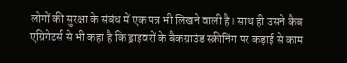लोगों की सुरक्षा के संबंध में एक पत्र भी लिखने वाली है। साथ ही उसने कैब एग्रिगेटर्स से भी कहा है कि ड्राइवरों के बैकग्राउंड स्क्रीनिंग पर कड़ाई से काम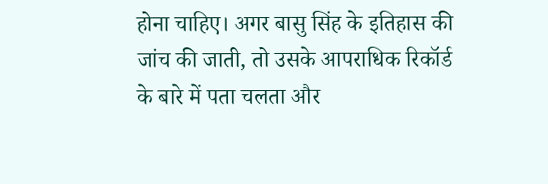होना चाहिए। अगर बासु सिंह के इतिहास की जांच की जाती, तो उसके आपराधिक रिकॉर्ड के बारे में पता चलता और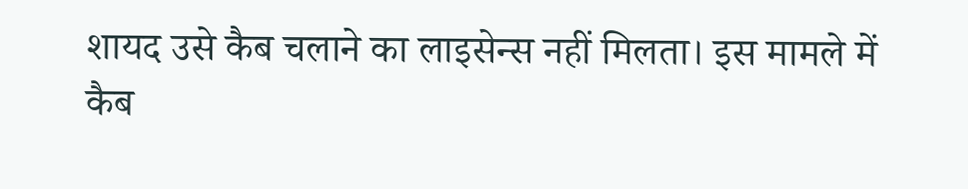शायद उसे कैब चलाने का लाइसेन्स नहीं मिलता। इस मामले में कैब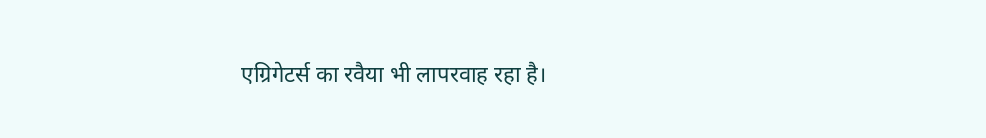एग्रिगेटर्स का रवैया भी लापरवाह रहा है।